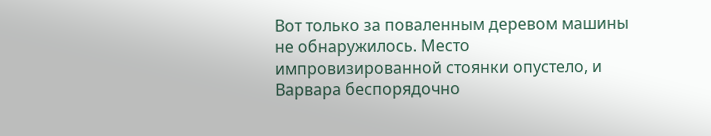Вот только за поваленным деревом машины не обнаружилось. Место импровизированной стоянки опустело, и Варвара беспорядочно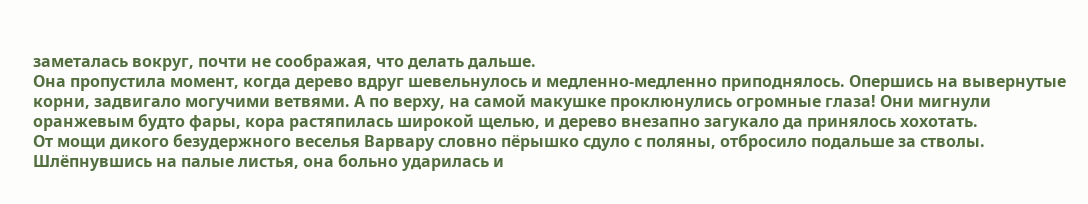заметалась вокруг, почти не соображая, что делать дальше.
Она пропустила момент, когда дерево вдруг шевельнулось и медленно-медленно приподнялось. Опершись на вывернутые корни, задвигало могучими ветвями. А по верху, на самой макушке проклюнулись огромные глаза! Они мигнули оранжевым будто фары, кора растяпилась широкой щелью, и дерево внезапно загукало да принялось хохотать.
От мощи дикого безудержного веселья Варвару словно пёрышко сдуло с поляны, отбросило подальше за стволы.
Шлёпнувшись на палые листья, она больно ударилась и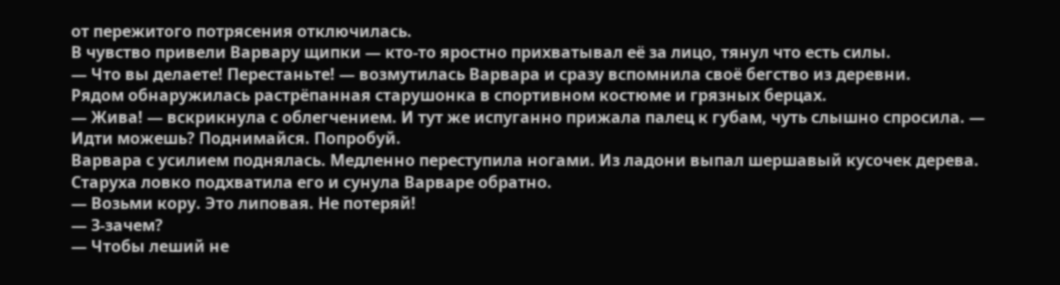от пережитого потрясения отключилась.
В чувство привели Варвару щипки — кто-то яростно прихватывал её за лицо, тянул что есть силы.
— Что вы делаете! Перестаньте! — возмутилась Варвара и сразу вспомнила своё бегство из деревни.
Рядом обнаружилась растрёпанная старушонка в спортивном костюме и грязных берцах.
— Жива! — вскрикнула с облегчением. И тут же испуганно прижала палец к губам, чуть слышно спросила. — Идти можешь? Поднимайся. Попробуй.
Варвара с усилием поднялась. Медленно переступила ногами. Из ладони выпал шершавый кусочек дерева. Старуха ловко подхватила его и сунула Варваре обратно.
— Возьми кору. Это липовая. Не потеряй!
— З-зачем?
— Чтобы леший не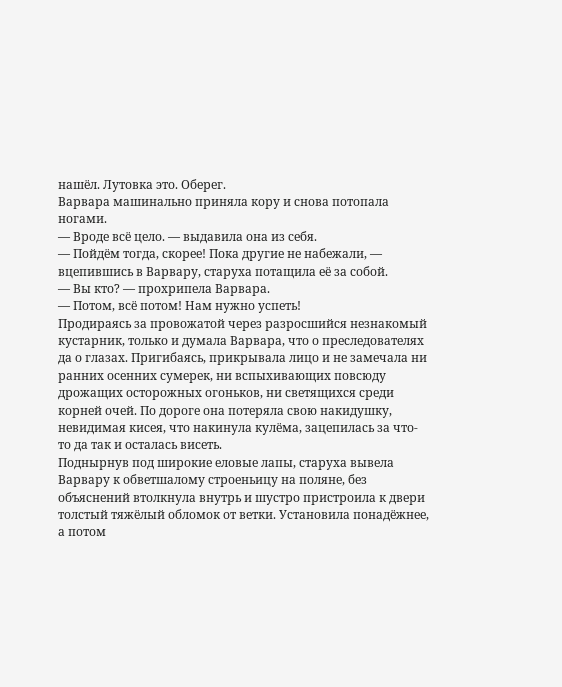нашёл. Лутовка это. Оберег.
Варвара машинально приняла кору и снова потопала ногами.
— Вроде всё цело. — выдавила она из себя.
— Пойдём тогда, скорее! Пока другие не набежали, — вцепившись в Варвару, старуха потащила её за собой.
— Вы кто? — прохрипела Варвара.
— Потом, всё потом! Нам нужно успеть!
Продираясь за провожатой через разросшийся незнакомый кустарник, только и думала Варвара, что о преследователях да о глазах. Пригибаясь, прикрывала лицо и не замечала ни ранних осенних сумерек, ни вспыхивающих повсюду дрожащих осторожных огоньков, ни светящихся среди корней очей. По дороге она потеряла свою накидушку, невидимая кисея, что накинула кулёма, зацепилась за что-то да так и осталась висеть.
Поднырнув под широкие еловые лапы, старуха вывела Варвару к обветшалому строеньицу на поляне, без объяснений втолкнула внутрь и шустро пристроила к двери толстый тяжёлый обломок от ветки. Установила понадёжнее, а потом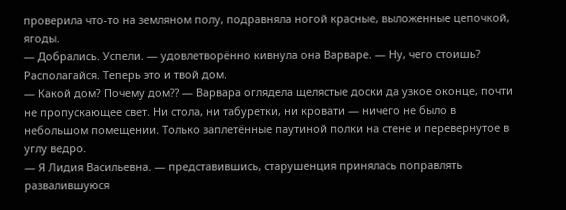проверила что-то на земляном полу, подравняла ногой красные, выложенные цепочкой, ягоды.
— Добрались. Успели. — удовлетворённо кивнула она Варваре. — Ну, чего стоишь? Располагайся. Теперь это и твой дом.
— Какой дом? Почему дом⁇ — Варвара оглядела щелястые доски да узкое оконце, почти не пропускающее свет. Ни стола, ни табуретки, ни кровати — ничего не было в небольшом помещении. Только заплетённые паутиной полки на стене и перевернутое в углу ведро.
— Я Лидия Васильевна. — представившись, старушенция принялась поправлять развалившуюся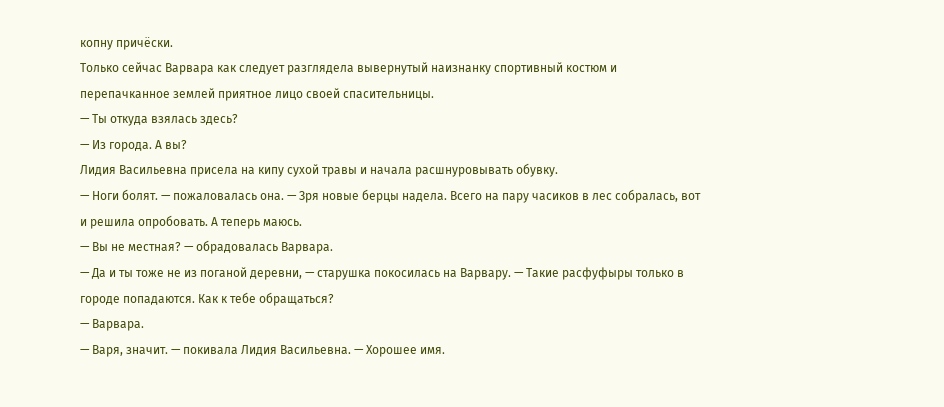копну причёски.
Только сейчас Варвара как следует разглядела вывернутый наизнанку спортивный костюм и перепачканное землей приятное лицо своей спасительницы.
— Ты откуда взялась здесь?
— Из города. А вы?
Лидия Васильевна присела на кипу сухой травы и начала расшнуровывать обувку.
— Ноги болят. — пожаловалась она. — Зря новые берцы надела. Всего на пару часиков в лес собралась, вот и решила опробовать. А теперь маюсь.
— Вы не местная? — обрадовалась Варвара.
— Да и ты тоже не из поганой деревни, — старушка покосилась на Варвару. — Такие расфуфыры только в городе попадаются. Как к тебе обращаться?
— Варвара.
— Варя, значит. — покивала Лидия Васильевна. — Хорошее имя.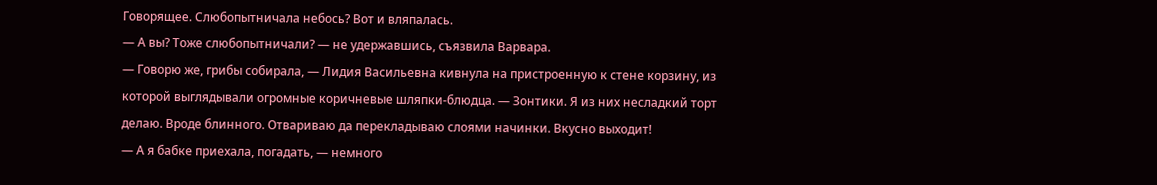Говорящее. Слюбопытничала небось? Вот и вляпалась.
— А вы? Тоже слюбопытничали? — не удержавшись, съязвила Варвара.
— Говорю же, грибы собирала, — Лидия Васильевна кивнула на пристроенную к стене корзину, из которой выглядывали огромные коричневые шляпки-блюдца. — Зонтики. Я из них несладкий торт делаю. Вроде блинного. Отвариваю да перекладываю слоями начинки. Вкусно выходит!
— А я бабке приехала, погадать, — немного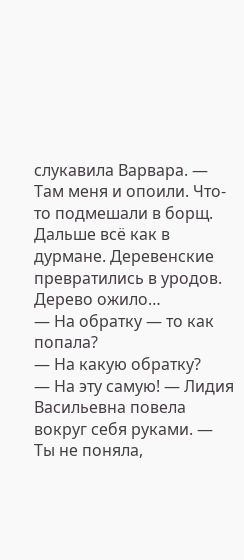слукавила Варвара. — Там меня и опоили. Что-то подмешали в борщ. Дальше всё как в дурмане. Деревенские превратились в уродов. Дерево ожило…
— На обратку — то как попала?
— На какую обратку?
— На эту самую! — Лидия Васильевна повела вокруг себя руками. — Ты не поняла,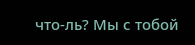что-ль? Мы с тобой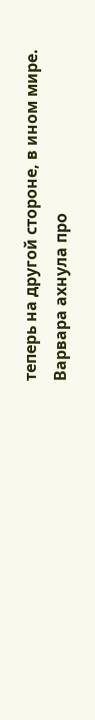теперь на другой стороне, в ином мире.
Варвара ахнула про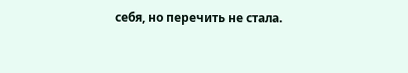себя, но перечить не стала.